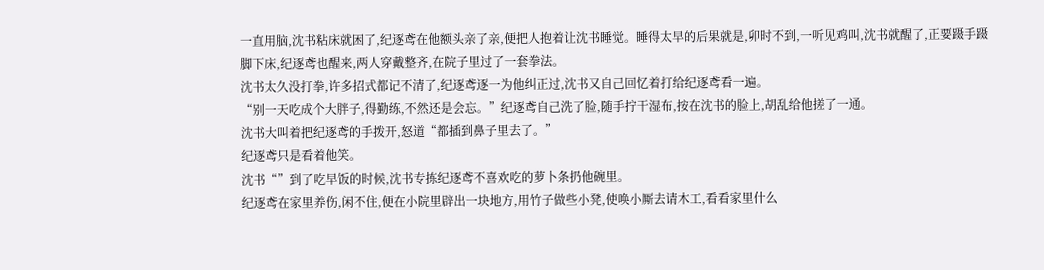一直用脑,沈书粘床就困了,纪逐鸢在他额头亲了亲,便把人抱着让沈书睡觉。睡得太早的后果就是,卯时不到,一听见鸡叫,沈书就醒了,正要蹑手蹑脚下床,纪逐鸢也醒来,两人穿戴整齐,在院子里过了一套拳法。
沈书太久没打拳,许多招式都记不清了,纪逐鸢逐一为他纠正过,沈书又自己回忆着打给纪逐鸢看一遍。
“别一天吃成个大胖子,得勤练,不然还是会忘。”纪逐鸢自己洗了脸,随手拧干湿布,按在沈书的脸上,胡乱给他搓了一通。
沈书大叫着把纪逐鸢的手拨开,怒道“都插到鼻子里去了。”
纪逐鸢只是看着他笑。
沈书“”到了吃早饭的时候,沈书专拣纪逐鸢不喜欢吃的萝卜条扔他碗里。
纪逐鸢在家里养伤,闲不住,便在小院里辟出一块地方,用竹子做些小凳,使唤小厮去请木工,看看家里什么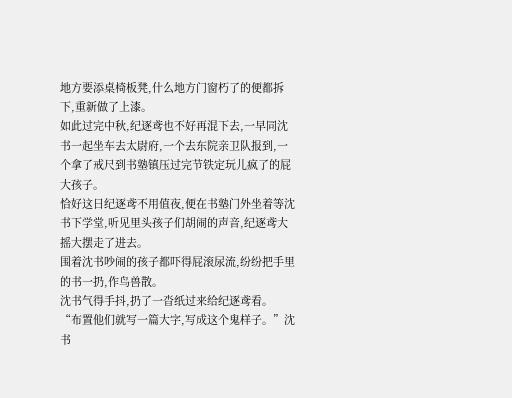地方要添桌椅板凳,什么地方门窗朽了的便都拆下,重新做了上漆。
如此过完中秋,纪逐鸢也不好再混下去,一早同沈书一起坐车去太尉府,一个去东院亲卫队报到,一个拿了戒尺到书塾镇压过完节铁定玩儿疯了的屁大孩子。
恰好这日纪逐鸢不用值夜,便在书塾门外坐着等沈书下学堂,听见里头孩子们胡闹的声音,纪逐鸢大摇大摆走了进去。
围着沈书吵闹的孩子都吓得屁滚尿流,纷纷把手里的书一扔,作鸟兽散。
沈书气得手抖,扔了一沓纸过来给纪逐鸢看。
“布置他们就写一篇大字,写成这个鬼样子。”沈书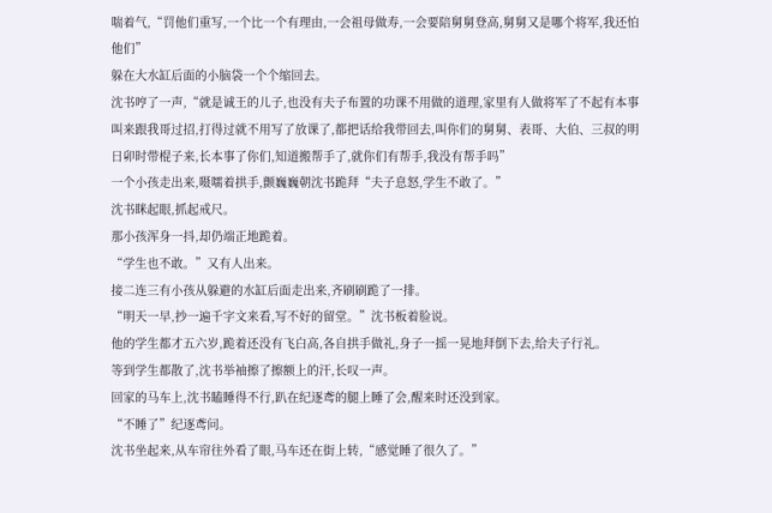喘着气,“罚他们重写,一个比一个有理由,一会祖母做寿,一会要陪舅舅登高,舅舅又是哪个将军,我还怕他们”
躲在大水缸后面的小脑袋一个个缩回去。
沈书哼了一声,“就是诚王的儿子,也没有夫子布置的功课不用做的道理,家里有人做将军了不起有本事叫来跟我哥过招,打得过就不用写了放课了,都把话给我带回去,叫你们的舅舅、表哥、大伯、三叔的明日卯时带棍子来,长本事了你们,知道搬帮手了,就你们有帮手,我没有帮手吗”
一个小孩走出来,嗫嚅着拱手,颤巍巍朝沈书跪拜“夫子息怒,学生不敢了。”
沈书眯起眼,抓起戒尺。
那小孩浑身一抖,却仍端正地跪着。
“学生也不敢。”又有人出来。
接二连三有小孩从躲避的水缸后面走出来,齐刷刷跪了一排。
“明天一早,抄一遍千字文来看,写不好的留堂。”沈书板着脸说。
他的学生都才五六岁,跪着还没有飞白高,各自拱手做礼,身子一摇一晃地拜倒下去,给夫子行礼。
等到学生都散了,沈书举袖擦了擦额上的汗,长叹一声。
回家的马车上,沈书瞌睡得不行,趴在纪逐鸢的腿上睡了会,醒来时还没到家。
“不睡了”纪逐鸢问。
沈书坐起来,从车帘往外看了眼,马车还在街上转,“感觉睡了很久了。”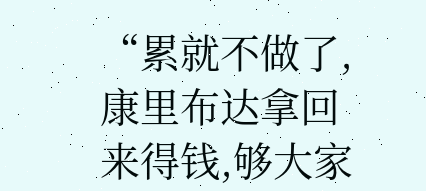“累就不做了,康里布达拿回来得钱,够大家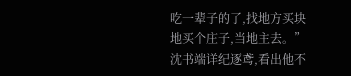吃一辈子的了,找地方买块地买个庄子,当地主去。”
沈书端详纪逐鸢,看出他不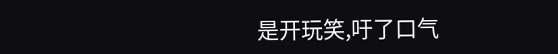是开玩笑,吁了口气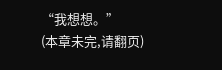“我想想。”
(本章未完,请翻页)